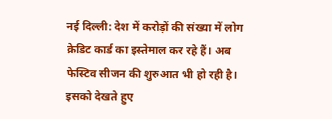नई दिल्ली: देश में करोड़ों की संख्या में लोग क्रेडिट कार्ड का इस्तेमाल कर रहे हैं। अब फेस्टिव सीजन की शुरुआत भी हो रही है। इसको देखते हुए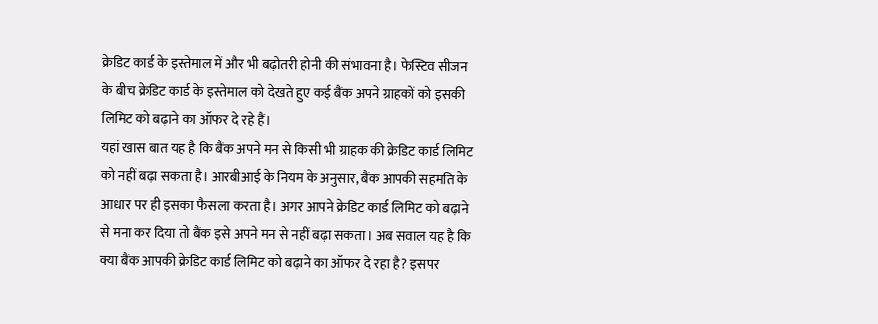क्रेडिट कार्ड के इस्तेमाल में और भी बढ़ोतरी होनी की संभावना है। फेस्टिव सीजन के बीच क्रेडिट कार्ड के इस्तेमाल को देखते हुए कई बैंक अपने ग्राहकों को इसकी लिमिट को बढ़ाने का ऑफर दे रहे हैं।
यहां खास बात यह है कि बैंक अपने मन से किसी भी ग्राहक की क्रेडिट कार्ड लिमिट को नहीं बढ़ा सकता है। आरबीआई के नियम के अनुसार, बैंक आपकी सहमति के आधार पर ही इसका फैसला करता है। अगर आपने क्रेडिट कार्ड लिमिट को बढ़ाने से मना कर दिया तो बैंक इसे अपने मन से नहीं बढ़ा सकता। अब सवाल यह है कि क्या बैंक आपकी क्रेडिट कार्ड लिमिट को बढ़ाने का ऑफर दे रहा है? इसपर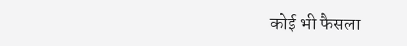कोई भी फैसला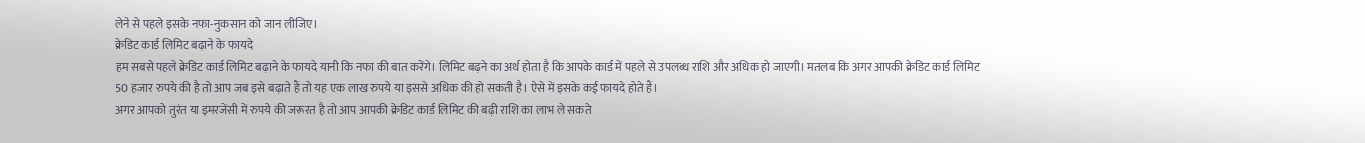लेने से पहले इसके नफा-नुकसान को जान लीजिए।
क्रेडिट कार्ड लिमिट बढ़ाने के फायदे
हम सबसे पहले क्रेडिट कार्ड लिमिट बढ़ाने के फायदे यानी कि नफा की बात करेंगे। लिमिट बढ़ने का अर्थ होता है कि आपके कार्ड में पहले से उपलब्ध राशि और अधिक हो जाएगी। मतलब कि अगर आपकी क्रेडिट कार्ड लिमिट 50 हजार रुपये की है तो आप जब इसे बढ़ाते हैं तो यह एक लाख रुपये या इससे अधिक की हो सकती है। ऐसे में इसके कई फायदे होते हैं।
अगर आपको तुरंत या इमरजेंसी में रुपये की जरूरत है तो आप आपकी क्रेडिट कार्ड लिमिट की बढ़ी राशि का लाभ ले सकते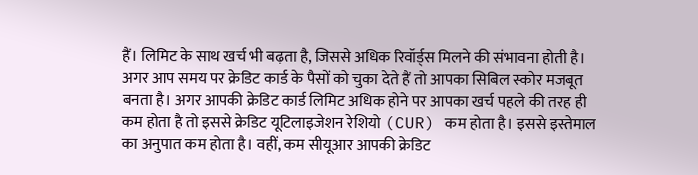हैं। लिमिट के साथ खर्च भी बढ़ता है, जिससे अधिक रिवॉर्ड्स मिलने की संभावना होती है। अगर आप समय पर क्रेडिट कार्ड के पैसों को चुका देते हैं तो आपका सिबिल स्कोर मजबूत बनता है। अगर आपकी क्रेडिट कार्ड लिमिट अधिक होने पर आपका खर्च पहले की तरह ही कम होता है तो इससे क्रेडिट यूटिलाइजेशन रेशियो (CUR) कम होता है। इससे इस्तेमाल का अनुपात कम होता है। वहीं, कम सीयूआर आपकी क्रेडिट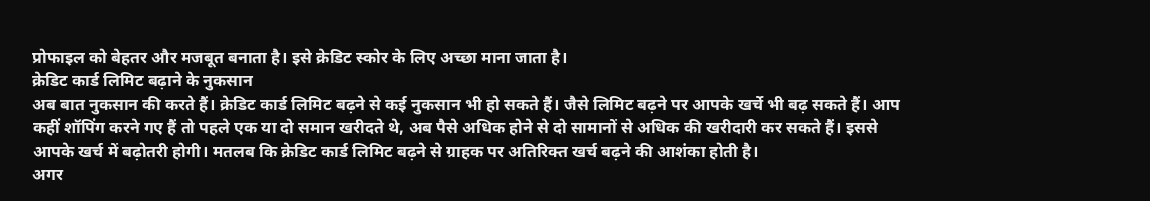प्रोफाइल को बेहतर और मजबूत बनाता है। इसे क्रेडिट स्कोर के लिए अच्छा माना जाता है।
क्रेडिट कार्ड लिमिट बढ़ाने के नुकसान
अब बात नुकसान की करते हैं। क्रेडिट कार्ड लिमिट बढ़ने से कई नुकसान भी हो सकते हैं। जैसे लिमिट बढ़ने पर आपके खर्चे भी बढ़ सकते हैं। आप कहीं शॉपिंग करने गए हैं तो पहले एक या दो समान खरीदते थे, अब पैसे अधिक होने से दो सामानों से अधिक की खरीदारी कर सकते हैं। इससे आपके खर्च में बढ़ोतरी होगी। मतलब कि क्रेडिट कार्ड लिमिट बढ़ने से ग्राहक पर अतिरिक्त खर्च बढ़ने की आशंका होती है।
अगर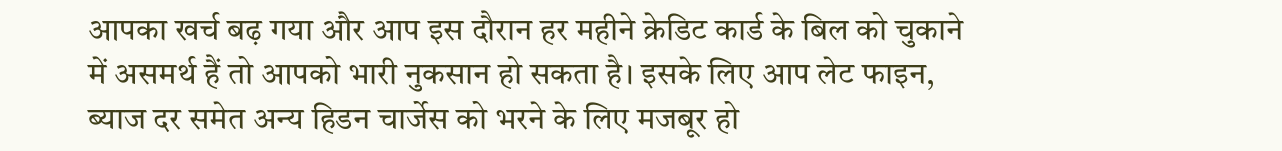आपका खर्च बढ़ गया और आप इस दौरान हर महीने क्रेडिट कार्ड के बिल को चुकाने में असमर्थ हैं तो आपको भारी नुकसान हो सकता है। इसके लिए आप लेट फाइन, ब्याज दर समेत अन्य हिडन चार्जेस को भरने के लिए मजबूर हो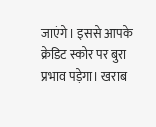जाएंगे। इससे आपके क्रेडिट स्कोर पर बुरा प्रभाव पड़ेगा। खराब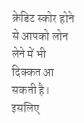क्रेडिट स्कोर होने से आपको लोन लेने में भी दिक्कत आ सकती है। इसलिए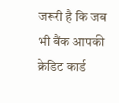जरूरी है कि जब भी बैंक आपकी क्रेडिट कार्ड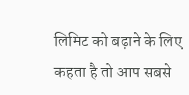लिमिट को बढ़ाने के लिए कहता है तो आप सबसे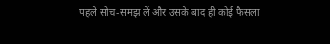पहले सोच-समझ लें और उसके बाद ही कोई फैसला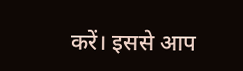करें। इससे आप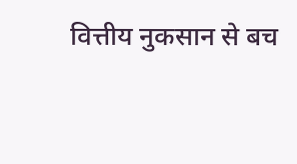वित्तीय नुकसान से बच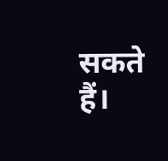सकते हैं।